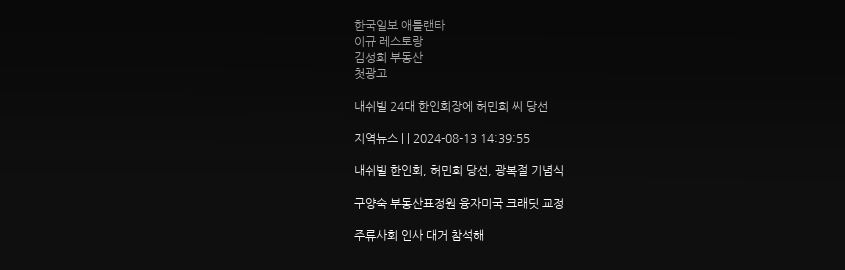한국일보 애틀랜타
이규 레스토랑
김성희 부동산
첫광고

내쉬빌 24대 한인회장에 허민희 씨 당선

지역뉴스 | | 2024-08-13 14:39:55

내쉬빌 한인회, 허민희 당선, 광복절 기념식

구양숙 부동산표정원 융자미국 크래딧 교정

주류사회 인사 대거 참석해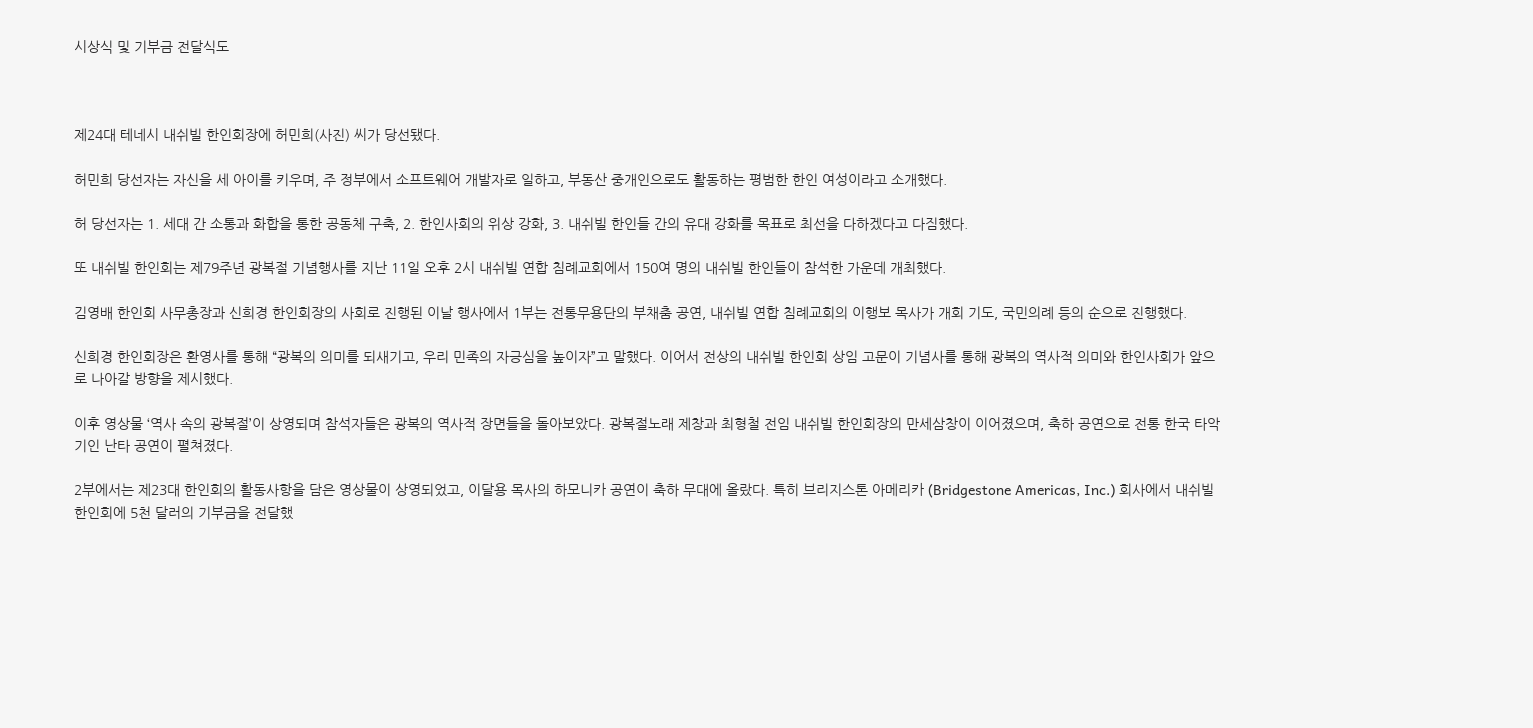시상식 및 기부금 전달식도



제24대 테네시 내쉬빌 한인회장에 허민희(사진) 씨가 당선됐다.

허민희 당선자는 자신을 세 아이를 키우며, 주 정부에서 소프트웨어 개발자로 일하고, 부동산 중개인으로도 활동하는 평범한 한인 여성이라고 소개했다.

허 당선자는 1. 세대 간 소통과 화합을 통한 공동체 구축, 2. 한인사회의 위상 강화, 3. 내쉬빌 한인들 간의 유대 강화를 목표로 최선을 다하겠다고 다짐했다.

또 내쉬빌 한인회는 제79주년 광복절 기념행사를 지난 11일 오후 2시 내쉬빌 연합 침례교회에서 150여 명의 내쉬빌 한인들이 참석한 가운데 개최했다.

김영배 한인회 사무총장과 신희경 한인회장의 사회로 진행된 이날 행사에서 1부는 전통무용단의 부채춤 공연, 내쉬빌 연합 침례교회의 이행보 목사가 개회 기도, 국민의례 등의 순으로 진행했다.

신희경 한인회장은 환영사를 통해 “광복의 의미를 되새기고, 우리 민족의 자긍심을 높이자”고 말했다. 이어서 전상의 내쉬빌 한인회 상임 고문이 기념사를 통해 광복의 역사적 의미와 한인사회가 앞으로 나아갈 방향을 제시했다.

이후 영상물 ‘역사 속의 광복절’이 상영되며 참석자들은 광복의 역사적 장면들을 돌아보았다. 광복절노래 제창과 최형철 전임 내쉬빌 한인회장의 만세삼창이 이어졌으며, 축하 공연으로 전통 한국 타악기인 난타 공연이 펼쳐졌다.

2부에서는 제23대 한인회의 활동사항을 담은 영상물이 상영되었고, 이달용 목사의 하모니카 공연이 축하 무대에 올랐다. 특히 브리지스톤 아메리카 (Bridgestone Americas, Inc.) 회사에서 내쉬빌 한인회에 5천 달러의 기부금을 전달했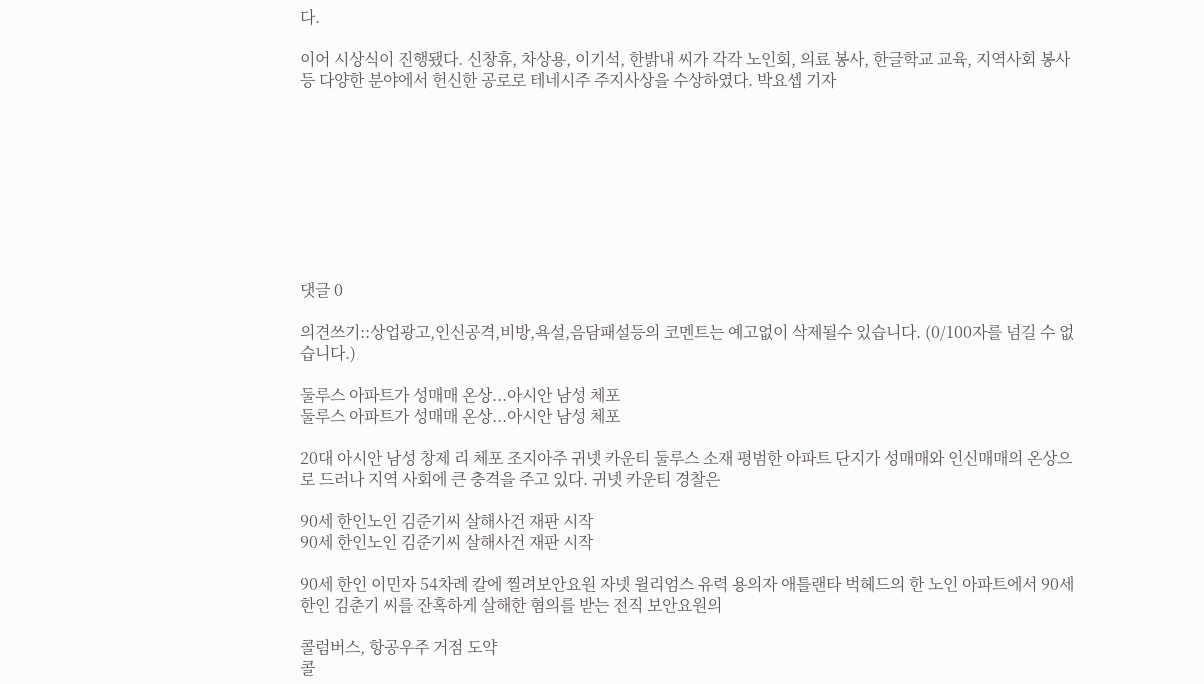다.

이어 시상식이 진행됐다. 신창휴, 차상용, 이기석, 한밝내 씨가 각각 노인회, 의료 봉사, 한글학교 교육, 지역사회 봉사 등 다양한 분야에서 헌신한 공로로 테네시주 주지사상을 수상하였다. 박요셉 기자









댓글 0

의견쓰기::상업광고,인신공격,비방,욕설,음담패설등의 코멘트는 예고없이 삭제될수 있습니다. (0/100자를 넘길 수 없습니다.)

둘루스 아파트가 성매매 온상...아시안 남성 체포
둘루스 아파트가 성매매 온상...아시안 남성 체포

20대 아시안 남성 창제 리 체포 조지아주 귀넷 카운티 둘루스 소재 평범한 아파트 단지가 성매매와 인신매매의 온상으로 드러나 지역 사회에 큰 충격을 주고 있다. 귀넷 카운티 경찰은

90세 한인노인 김준기씨 살해사건 재판 시작
90세 한인노인 김준기씨 살해사건 재판 시작

90세 한인 이민자 54차례 칼에 찔려보안요원 자넷 윌리엄스 유력 용의자 애틀랜타 벅헤드의 한 노인 아파트에서 90세 한인 김춘기 씨를 잔혹하게 살해한 혐의를 받는 전직 보안요원의

콜럼버스, 항공우주 거점 도약
콜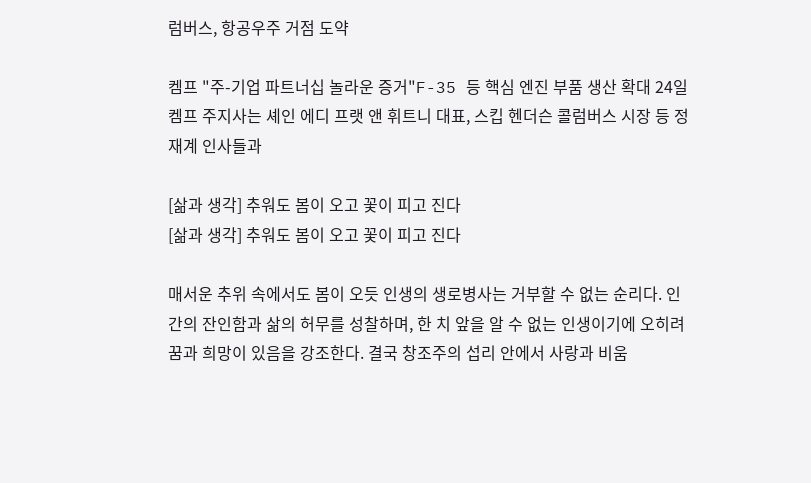럼버스, 항공우주 거점 도약

켐프 "주-기업 파트너십 놀라운 증거"F-35 등 핵심 엔진 부품 생산 확대 24일 켐프 주지사는 셰인 에디 프랫 앤 휘트니 대표, 스킵 헨더슨 콜럼버스 시장 등 정재계 인사들과

[삶과 생각] 추워도 봄이 오고 꽃이 피고 진다
[삶과 생각] 추워도 봄이 오고 꽃이 피고 진다

매서운 추위 속에서도 봄이 오듯 인생의 생로병사는 거부할 수 없는 순리다. 인간의 잔인함과 삶의 허무를 성찰하며, 한 치 앞을 알 수 없는 인생이기에 오히려 꿈과 희망이 있음을 강조한다. 결국 창조주의 섭리 안에서 사랑과 비움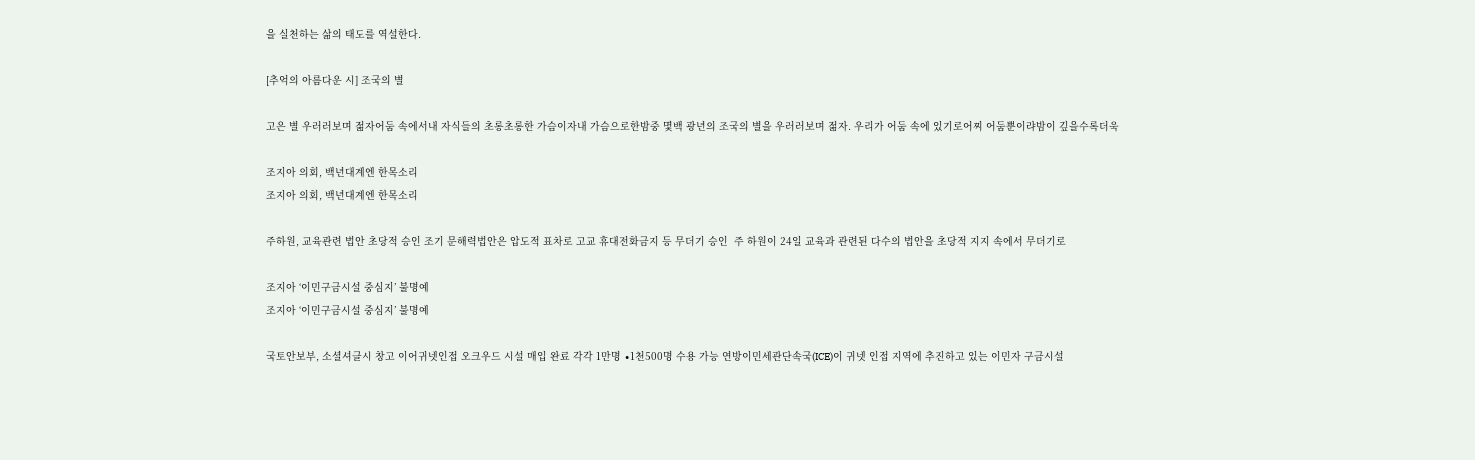을 실천하는 삶의 태도를 역설한다.

[추억의 아름다운 시] 조국의 별

고은 별 우러러보며 젊자어둠 속에서내 자식들의 초롱초롱한 가슴이자내 가슴으로한밤중 몇백 광년의 조국의 별을 우러러보며 젊자. 우리가 어둠 속에 있기로어찌 어둠뿐이랴밤이 깊을수록더욱

조지아 의회, 백년대계엔 한목소리
조지아 의회, 백년대계엔 한목소리

주하원, 교육관련 법안 초당적 승인 조기 문해력법안은 압도적 표차로 고교 휴대전화금지 등 무더기 승인  주 하원이 24일 교육과 관련된 다수의 법안을 초당적 지지 속에서 무더기로

조지아 ‘이민구금시설 중심지’ 불명예
조지아 ‘이민구금시설 중심지’ 불명예

국토안보부, 소셜셔클시 창고 이어귀넷인접 오크우드 시설 매입 완료 각각 1만명 ∙1천500명 수용 가능 연방이민세관단속국(ICE)이 귀넷 인접 지역에 추진하고 있는 이민자 구금시설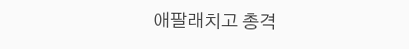애팔래치고 총격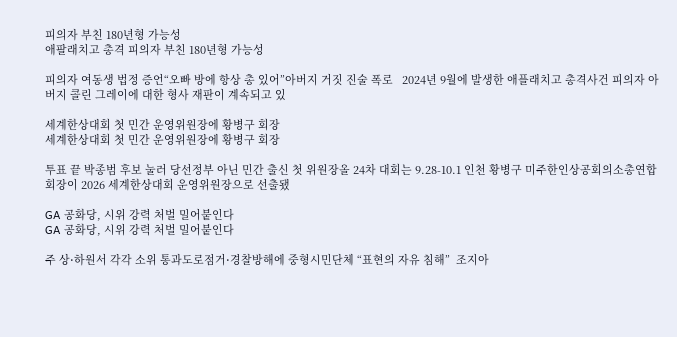피의자 부친 180년형 가능성
애팔래치고 총격 피의자 부친 180년형 가능성

피의자 여동생 법정 증언“오빠 방에 항상 총 있어”아버지 거짓 진술 폭로   2024년 9월에 발생한 애플래치고 총격사건 피의자 아버지 콜린 그레이에 대한 형사 재판이 계속되고 있

세계한상대회 첫 민간 운영위원장에 황병구 회장
세계한상대회 첫 민간 운영위원장에 황병구 회장

투표 끝 박종범 후보 눌러 당선정부 아닌 민간 출신 첫 위원장올 24차 대회는 9.28-10.1 인천 황병구 미주한인상공회의소총연합회장이 2026 세계한상대회 운영위원장으로 선출됐

GA 공화당, 시위 강력 처벌 밀어붙인다
GA 공화당, 시위 강력 처벌 밀어붙인다

주 상∙하원서 각각 소위 통과도로점거∙경찰방해에 중형시민단체 “표현의 자유 침해”  조지아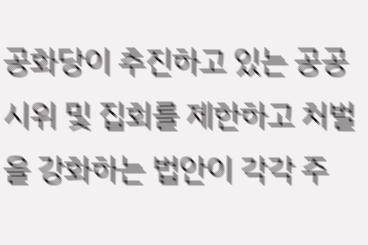공화당이 추진하고 있는 공공시위 및 집회를 제한하고 처벌을 강화하는 법안이 각각 주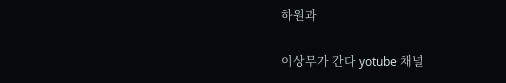하원과

이상무가 간다 yotube 채널